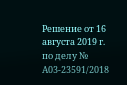Решение от 16 августа 2019 г. по делу № А03-23591/2018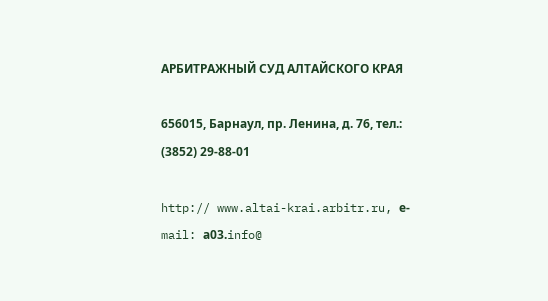АРБИТРАЖНЫЙ СУД АЛТАЙСКОГО КРАЯ

656015, Барнаул, пр. Ленина, д. 76, тел.: (3852) 29-88-01

http:// www.altai-krai.arbitr.ru, е-mail: а03.info@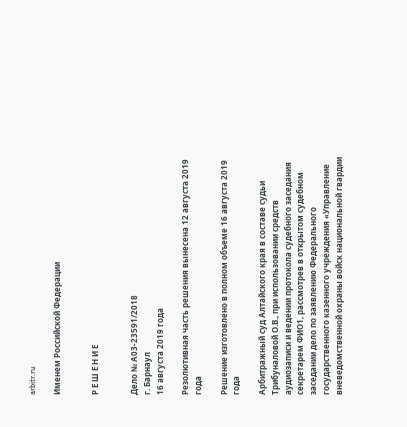arbitr.ru

Именем Российской Федерации


Р Е Ш Е Н И Е


Дело № А03-23591/2018
г. Барнаул
16 августа 2019 года

Резолютивная часть решения вынесена 12 августа 2019 года

Решение изготовлено в полном объеме 16 августа 2019 года

Арбитражный суд Алтайского края в составе судьи Трибуналовой О.В., при использовании средств аудиозаписи и ведении протокола судебного заседания секретарем ФИО1, рассмотрев в открытом судебном заседании дело по заявлению Федерального государственного казенного учреждения «Управление вневедомственной охраны войск национальной гвардии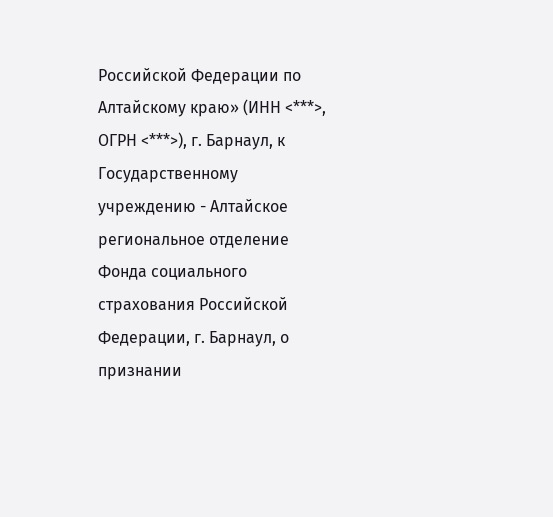Российской Федерации по Алтайскому краю» (ИНН <***>, ОГРН <***>), г. Барнаул, к Государственному учреждению - Алтайское региональное отделение Фонда социального страхования Российской Федерации, г. Барнаул, о признании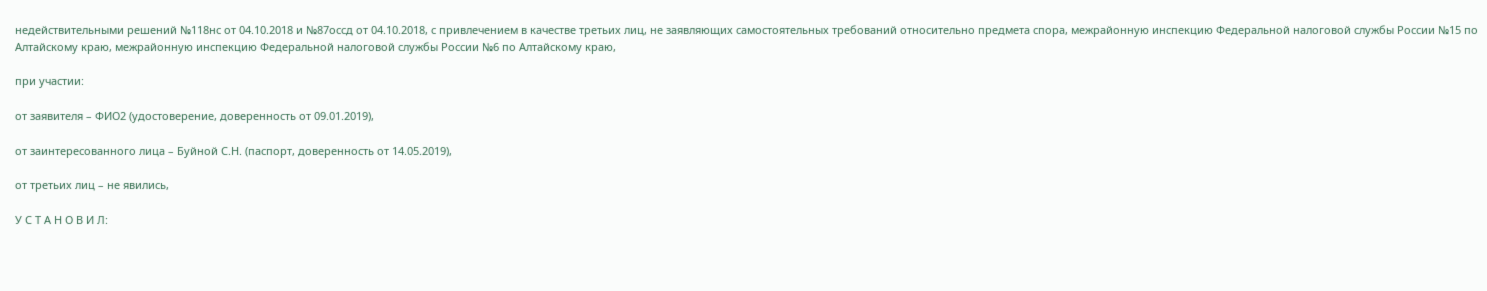недействительными решений №118нс от 04.10.2018 и №87оссд от 04.10.2018, с привлечением в качестве третьих лиц, не заявляющих самостоятельных требований относительно предмета спора, межрайонную инспекцию Федеральной налоговой службы России №15 по Алтайскому краю, межрайонную инспекцию Федеральной налоговой службы России №6 по Алтайскому краю,

при участии:

от заявителя – ФИО2 (удостоверение, доверенность от 09.01.2019),

от заинтересованного лица – Буйной С.Н. (паспорт, доверенность от 14.05.2019),

от третьих лиц – не явились,

У С Т А Н О В И Л: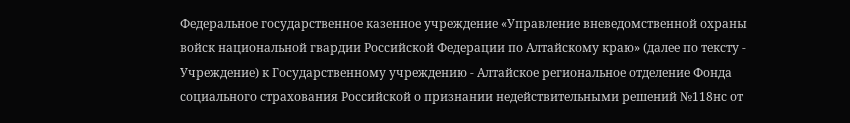Федеральное государственное казенное учреждение «Управление вневедомственной охраны войск национальной гвардии Российской Федерации по Алтайскому краю» (далее по тексту - Учреждение) к Государственному учреждению - Алтайское региональное отделение Фонда социального страхования Российской о признании недействительными решений №118нс от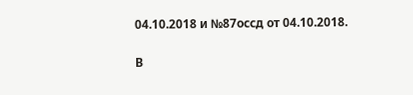04.10.2018 и №87оссд от 04.10.2018.

В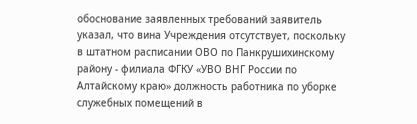обоснование заявленных требований заявитель указал, что вина Учреждения отсутствует, поскольку в штатном расписании ОВО по Панкрушихинскому району - филиала ФГКУ «УВО ВНГ России по Алтайскому краю» должность работника по уборке служебных помещений в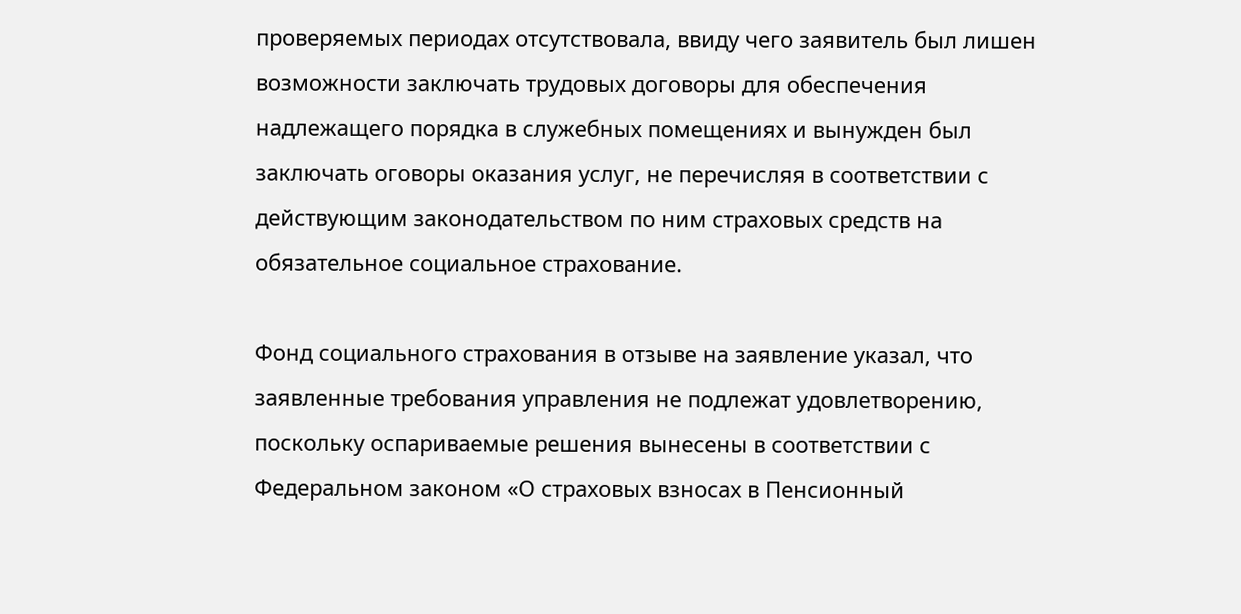проверяемых периодах отсутствовала, ввиду чего заявитель был лишен возможности заключать трудовых договоры для обеспечения надлежащего порядка в служебных помещениях и вынужден был заключать оговоры оказания услуг, не перечисляя в соответствии с действующим законодательством по ним страховых средств на обязательное социальное страхование.

Фонд социального страхования в отзыве на заявление указал, что заявленные требования управления не подлежат удовлетворению, поскольку оспариваемые решения вынесены в соответствии с Федеральном законом «О страховых взносах в Пенсионный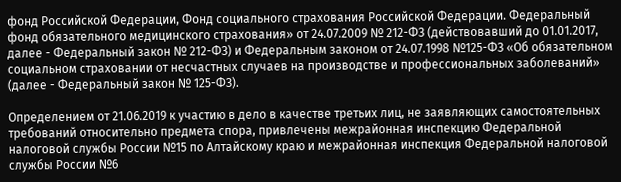фонд Российской Федерации, Фонд социального страхования Российской Федерации. Федеральный фонд обязательного медицинского страхования» от 24.07.2009 № 212-ФЗ (действовавший до 01.01.2017, далее - Федеральный закон № 212-ФЗ) и Федеральным законом от 24.07.1998 №125-ФЗ «Об обязательном социальном страховании от несчастных случаев на производстве и профессиональных заболеваний» (далее - Федеральный закон № 125-ФЗ).

Определением от 21.06.2019 к участию в дело в качестве третьих лиц, не заявляющих самостоятельных требований относительно предмета спора, привлечены межрайонная инспекцию Федеральной налоговой службы России №15 по Алтайскому краю и межрайонная инспекция Федеральной налоговой службы России №6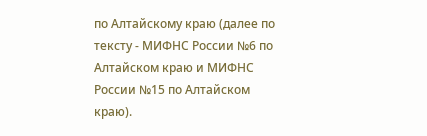по Алтайскому краю (далее по тексту - МИФНС России №6 по Алтайском краю и МИФНС России №15 по Алтайском краю).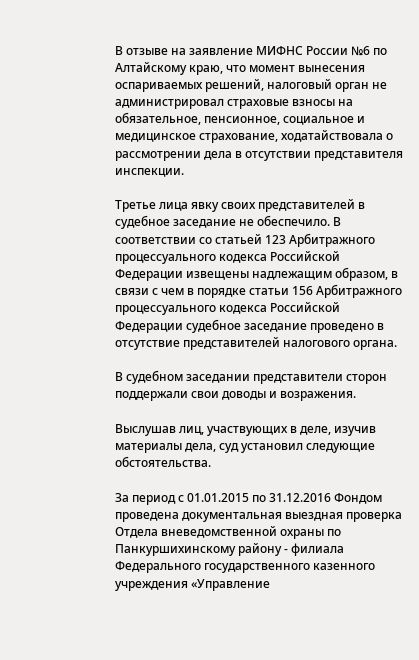В отзыве на заявление МИФНС России №6 по Алтайскому краю, что момент вынесения оспариваемых решений, налоговый орган не администрировал страховые взносы на обязательное, пенсионное, социальное и медицинское страхование, ходатайствовала о рассмотрении дела в отсутствии представителя инспекции.

Третье лица явку своих представителей в судебное заседание не обеспечило. В соответствии со статьей 123 Арбитражного процессуального кодекса Российской Федерации извещены надлежащим образом, в связи с чем в порядке статьи 156 Арбитражного процессуального кодекса Российской Федерации судебное заседание проведено в отсутствие представителей налогового органа.

В судебном заседании представители сторон поддержали свои доводы и возражения.

Выслушав лиц, участвующих в деле, изучив материалы дела, суд установил следующие обстоятельства.

За период с 01.01.2015 по 31.12.2016 Фондом проведена документальная выездная проверка Отдела вневедомственной охраны по Панкуршихинскому району - филиала Федерального государственного казенного учреждения «Управление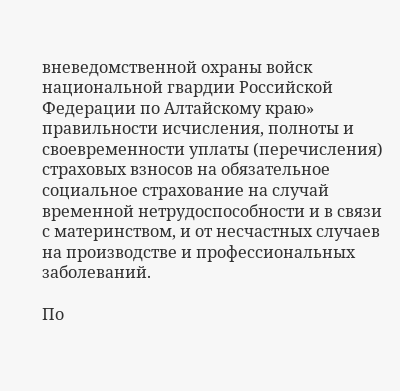вневедомственной охраны войск национальной гвардии Российской Федерации по Алтайскому краю» правильности исчисления, полноты и своевременности уплаты (перечисления) страховых взносов на обязательное социальное страхование на случай временной нетрудоспособности и в связи с материнством, и от несчастных случаев на производстве и профессиональных заболеваний.

По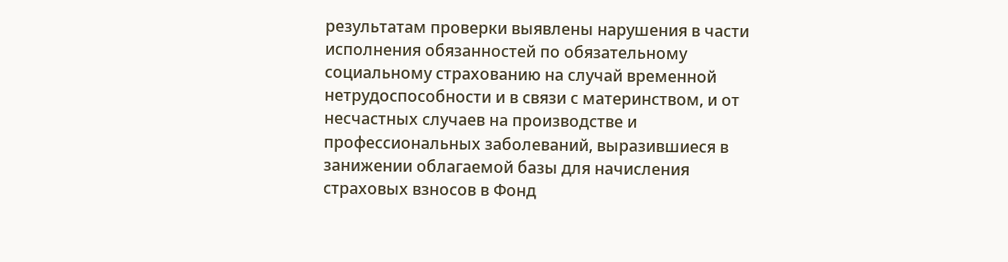результатам проверки выявлены нарушения в части исполнения обязанностей по обязательному социальному страхованию на случай временной нетрудоспособности и в связи с материнством, и от несчастных случаев на производстве и профессиональных заболеваний, выразившиеся в занижении облагаемой базы для начисления страховых взносов в Фонд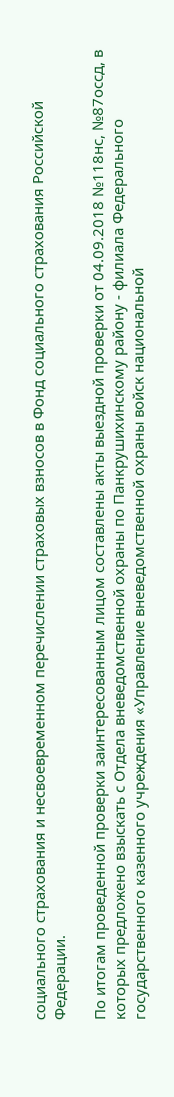социального страхования и несвоевременном перечислении страховых взносов в Фонд социального страхования Российской Федерации.

По итогам проведенной проверки заинтересованным лицом составлены акты выездной проверки от 04.09.2018 №118нс, №87оссд, в которых предложено взыскать с Отдела вневедомственной охраны по Панкрушихинскому району - филиала Федерального государственного казенного учреждения «Управление вневедомственной охраны войск национальной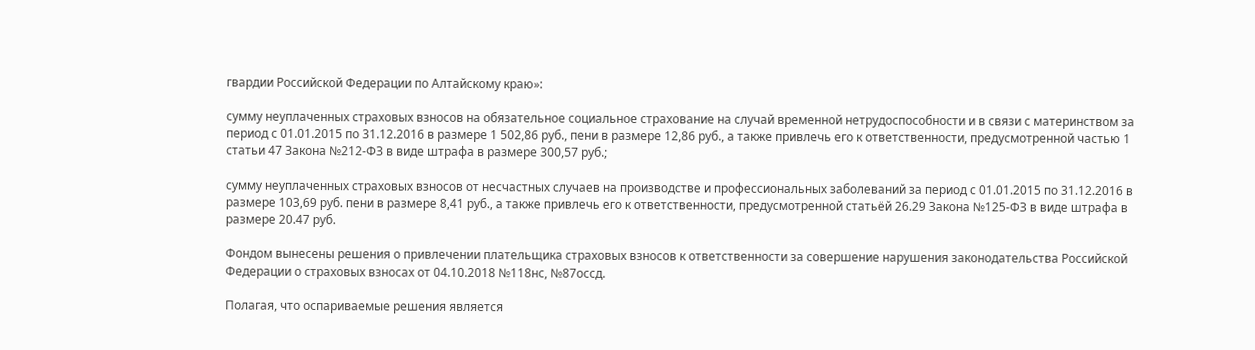гвардии Российской Федерации по Алтайскому краю»:

сумму неуплаченных страховых взносов на обязательное социальное страхование на случай временной нетрудоспособности и в связи с материнством за период с 01.01.2015 по 31.12.2016 в размере 1 502,86 руб., пени в размере 12,86 руб., а также привлечь его к ответственности, предусмотренной частью 1 статьи 47 Закона №212-ФЗ в виде штрафа в размере 300,57 руб.;

сумму неуплаченных страховых взносов от несчастных случаев на производстве и профессиональных заболеваний за период с 01.01.2015 по 31.12.2016 в размере 103,69 руб. пени в размере 8,41 руб., а также привлечь его к ответственности, предусмотренной статьёй 26.29 Закона №125-ФЗ в виде штрафа в размере 20.47 руб.

Фондом вынесены решения о привлечении плательщика страховых взносов к ответственности за совершение нарушения законодательства Российской Федерации о страховых взносах от 04.10.2018 №118нс, №87оссд.

Полагая, что оспариваемые решения является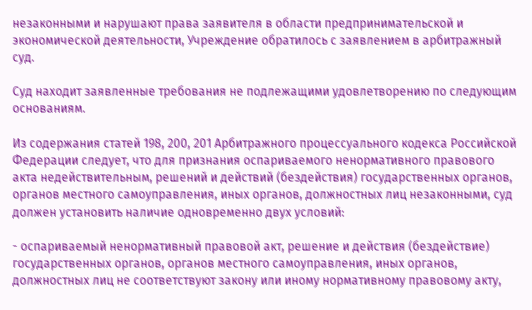незаконными и нарушают права заявителя в области предпринимательской и экономической деятельности, Учреждение обратилось с заявлением в арбитражный суд.

Суд находит заявленные требования не подлежащими удовлетворению по следующим основаниям.

Из содержания статей 198, 200, 201 Арбитражного процессуального кодекса Российской Федерации следует, что для признания оспариваемого ненормативного правового акта недействительным, решений и действий (бездействия) государственных органов, органов местного самоуправления, иных органов, должностных лиц незаконными, суд должен установить наличие одновременно двух условий:

- оспариваемый ненормативный правовой акт, решение и действия (бездействие) государственных органов, органов местного самоуправления, иных органов, должностных лиц не соответствуют закону или иному нормативному правовому акту,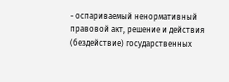- оспариваемый ненормативный правовой акт, решение и действия (бездействие) государственных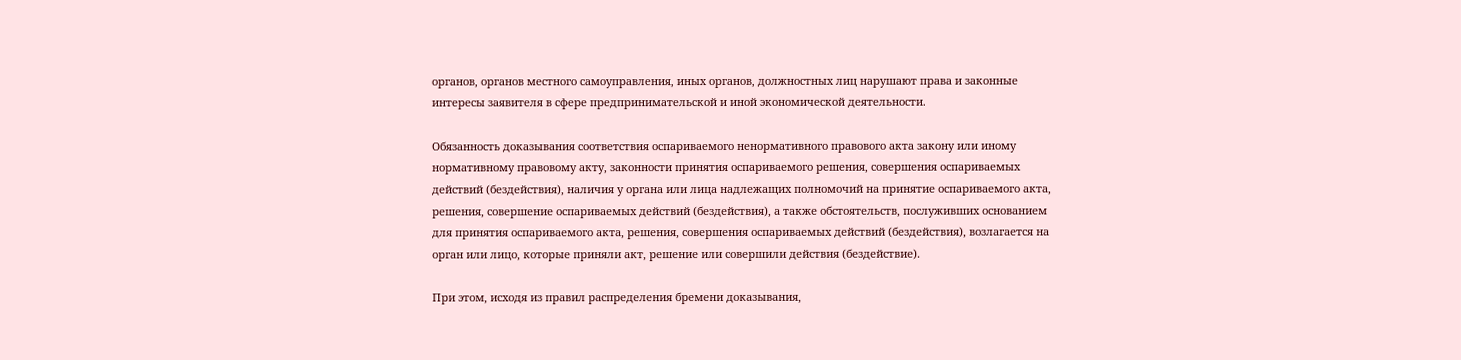органов, органов местного самоуправления, иных органов, должностных лиц нарушают права и законные интересы заявителя в сфере предпринимательской и иной экономической деятельности.

Обязанность доказывания соответствия оспариваемого ненормативного правового акта закону или иному нормативному правовому акту, законности принятия оспариваемого решения, совершения оспариваемых действий (бездействия), наличия у органа или лица надлежащих полномочий на принятие оспариваемого акта, решения, совершение оспариваемых действий (бездействия), а также обстоятельств, послуживших основанием для принятия оспариваемого акта, решения, совершения оспариваемых действий (бездействия), возлагается на орган или лицо, которые приняли акт, решение или совершили действия (бездействие).

При этом, исходя из правил распределения бремени доказывания,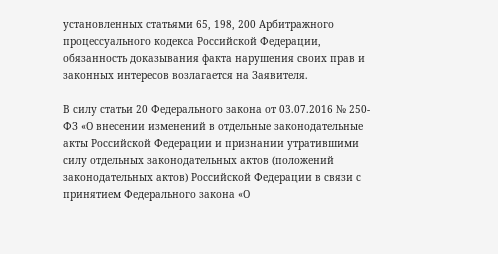установленных статьями 65, 198, 200 Арбитражного процессуального кодекса Российской Федерации, обязанность доказывания факта нарушения своих прав и законных интересов возлагается на Заявителя.

В силу статьи 20 Федерального закона от 03.07.2016 № 250-ФЗ «О внесении изменений в отдельные законодательные акты Российской Федерации и признании утратившими силу отдельных законодательных актов (положений законодательных актов) Российской Федерации в связи с принятием Федерального закона «О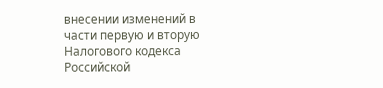внесении изменений в части первую и вторую Налогового кодекса Российской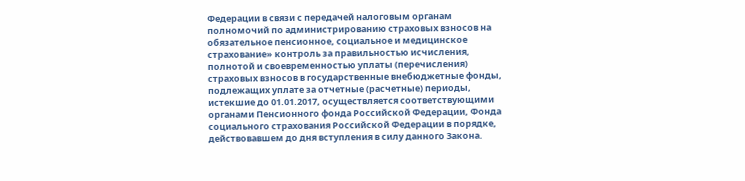Федерации в связи с передачей налоговым органам полномочий по администрированию страховых взносов на обязательное пенсионное, социальное и медицинское страхование» контроль за правильностью исчисления, полнотой и своевременностью уплаты (перечисления) страховых взносов в государственные внебюджетные фонды, подлежащих уплате за отчетные (расчетные) периоды, истекшие до 01.01.2017, осуществляется соответствующими органами Пенсионного фонда Российской Федерации, Фонда социального страхования Российской Федерации в порядке, действовавшем до дня вступления в силу данного Закона.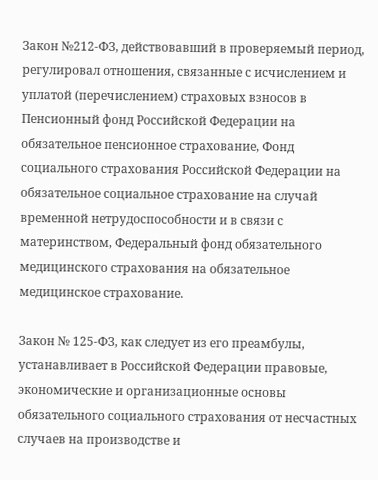Закон №212-ФЗ, действовавший в проверяемый период, регулировал отношения, связанные с исчислением и уплатой (перечислением) страховых взносов в Пенсионный фонд Российской Федерации на обязательное пенсионное страхование, Фонд социального страхования Российской Федерации на обязательное социальное страхование на случай временной нетрудоспособности и в связи с материнством, Федеральный фонд обязательного медицинского страхования на обязательное медицинское страхование.

Закон № 125-ФЗ, как следует из его преамбулы, устанавливает в Российской Федерации правовые, экономические и организационные основы обязательного социального страхования от несчастных случаев на производстве и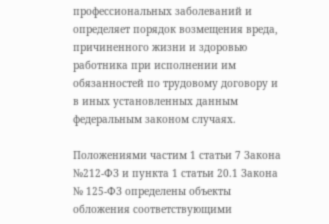профессиональных заболеваний и определяет порядок возмещения вреда, причиненного жизни и здоровью работника при исполнении им обязанностей по трудовому договору и в иных установленных данным федеральным законом случаях.

Положениями частим 1 статьи 7 Закона №212-ФЗ и пункта 1 статьи 20.1 Закона № 125-ФЗ определены объекты обложения соответствующими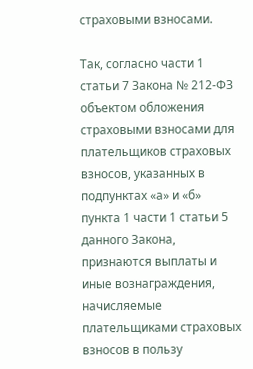страховыми взносами.

Так, согласно части 1 статьи 7 Закона № 212-ФЗ объектом обложения страховыми взносами для плательщиков страховых взносов, указанных в подпунктах «а» и «б» пункта 1 части 1 статьи 5 данного Закона, признаются выплаты и иные вознаграждения, начисляемые плательщиками страховых взносов в пользу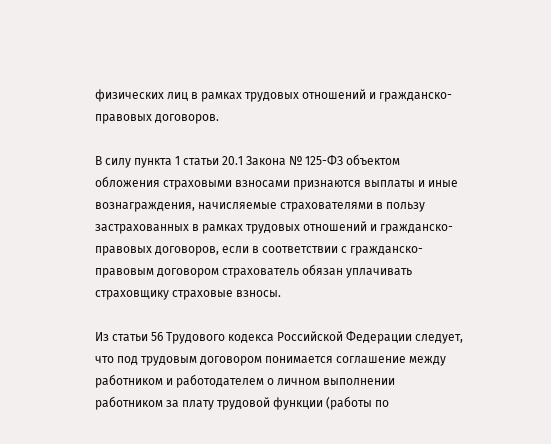физических лиц в рамках трудовых отношений и гражданско-правовых договоров.

В силу пункта 1 статьи 20.1 Закона № 125-ФЗ объектом обложения страховыми взносами признаются выплаты и иные вознаграждения, начисляемые страхователями в пользу застрахованных в рамках трудовых отношений и гражданско-правовых договоров, если в соответствии с гражданско-правовым договором страхователь обязан уплачивать страховщику страховые взносы.

Из статьи 56 Трудового кодекса Российской Федерации следует, что под трудовым договором понимается соглашение между работником и работодателем о личном выполнении работником за плату трудовой функции (работы по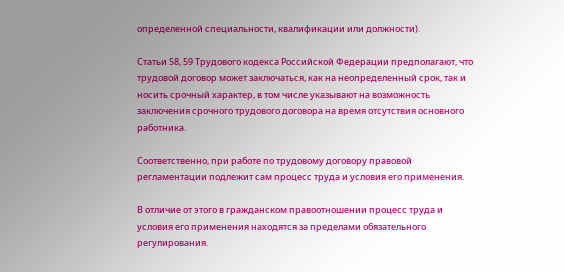определенной специальности, квалификации или должности).

Статьи 58, 59 Трудового кодекса Российской Федерации предполагают, что трудовой договор может заключаться, как на неопределенный срок, так и носить срочный характер, в том числе указывают на возможность заключения срочного трудового договора на время отсутствия основного работника.

Соответственно, при работе по трудовому договору правовой регламентации подлежит сам процесс труда и условия его применения.

В отличие от этого в гражданском правоотношении процесс труда и условия его применения находятся за пределами обязательного регулирования.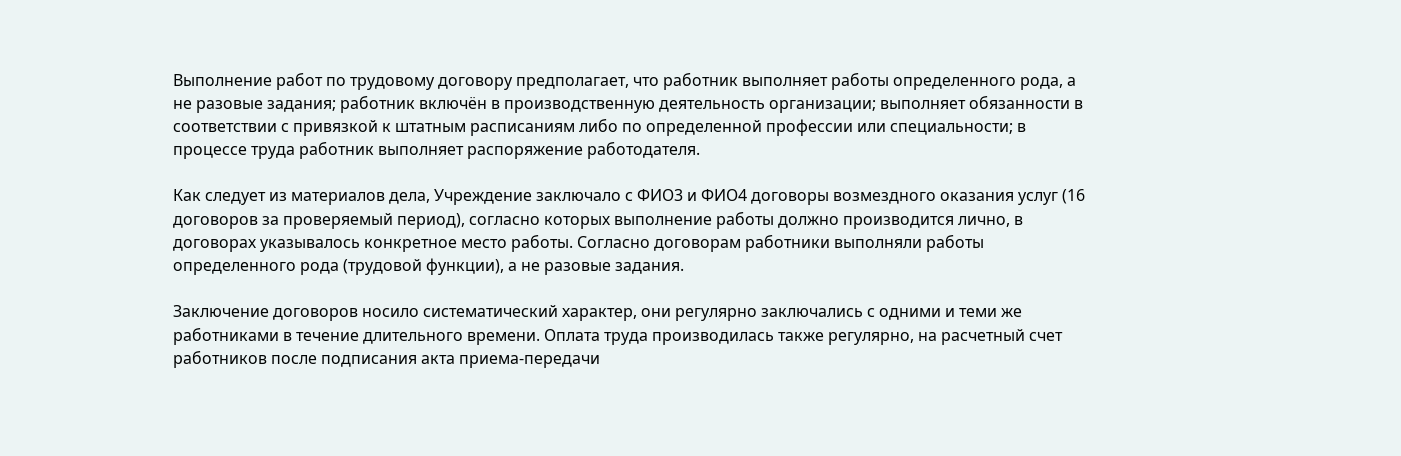Выполнение работ по трудовому договору предполагает, что работник выполняет работы определенного рода, а не разовые задания; работник включён в производственную деятельность организации; выполняет обязанности в соответствии с привязкой к штатным расписаниям либо по определенной профессии или специальности; в процессе труда работник выполняет распоряжение работодателя.

Как следует из материалов дела, Учреждение заключало с ФИО3 и ФИО4 договоры возмездного оказания услуг (16 договоров за проверяемый период), согласно которых выполнение работы должно производится лично, в договорах указывалось конкретное место работы. Согласно договорам работники выполняли работы определенного рода (трудовой функции), а не разовые задания.

Заключение договоров носило систематический характер, они регулярно заключались с одними и теми же работниками в течение длительного времени. Оплата труда производилась также регулярно, на расчетный счет работников после подписания акта приема-передачи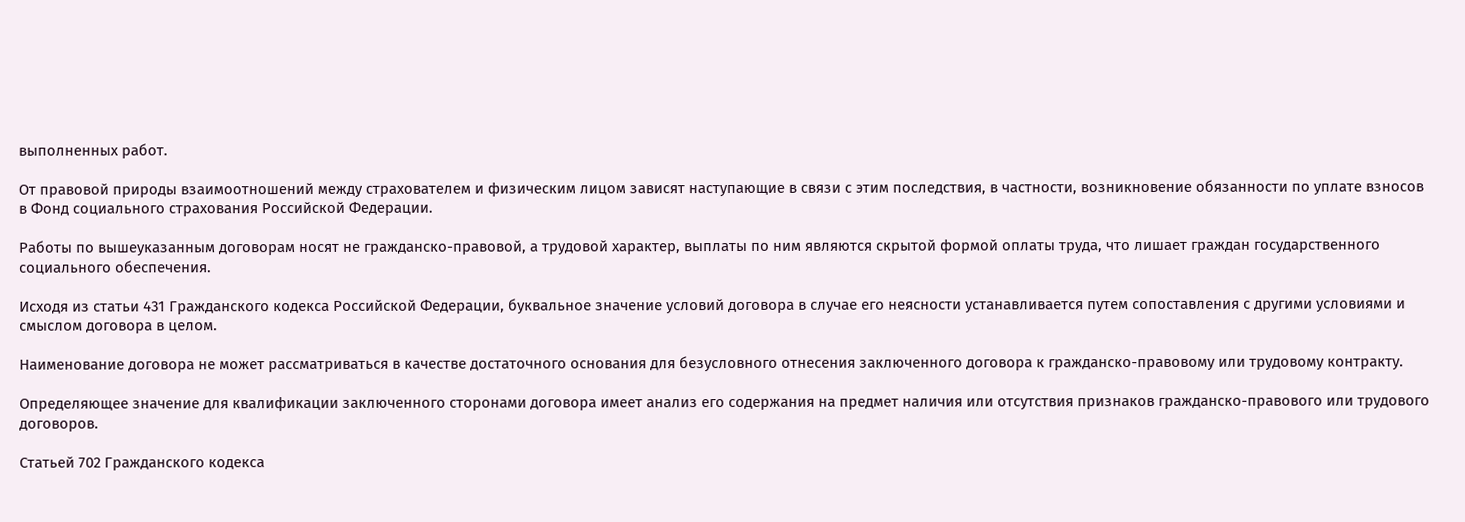выполненных работ.

От правовой природы взаимоотношений между страхователем и физическим лицом зависят наступающие в связи с этим последствия, в частности, возникновение обязанности по уплате взносов в Фонд социального страхования Российской Федерации.

Работы по вышеуказанным договорам носят не гражданско-правовой, а трудовой характер, выплаты по ним являются скрытой формой оплаты труда, что лишает граждан государственного социального обеспечения.

Исходя из статьи 431 Гражданского кодекса Российской Федерации, буквальное значение условий договора в случае его неясности устанавливается путем сопоставления с другими условиями и смыслом договора в целом.

Наименование договора не может рассматриваться в качестве достаточного основания для безусловного отнесения заключенного договора к гражданско-правовому или трудовому контракту.

Определяющее значение для квалификации заключенного сторонами договора имеет анализ его содержания на предмет наличия или отсутствия признаков гражданско-правового или трудового договоров.

Статьей 702 Гражданского кодекса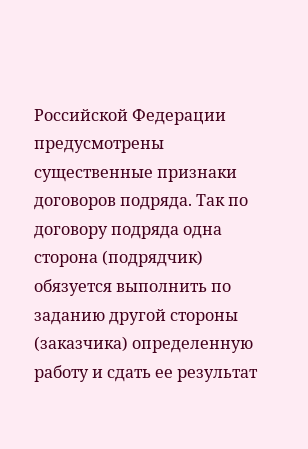Российской Федерации предусмотрены существенные признаки договоров подряда. Так по договору подряда одна сторона (подрядчик) обязуется выполнить по заданию другой стороны (заказчика) определенную работу и сдать ее результат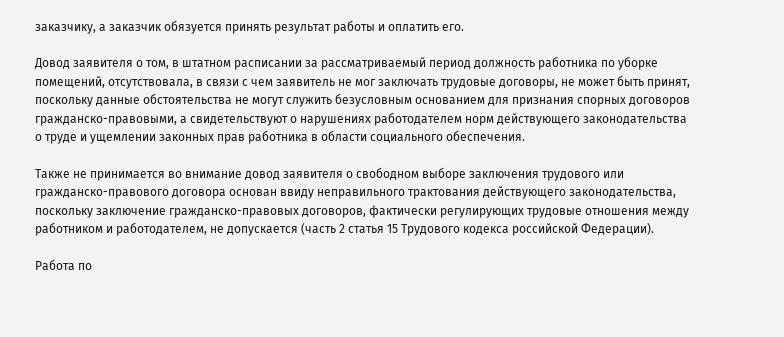заказчику, а заказчик обязуется принять результат работы и оплатить его.

Довод заявителя о том, в штатном расписании за рассматриваемый период должность работника по уборке помещений, отсутствовала, в связи с чем заявитель не мог заключать трудовые договоры, не может быть принят, поскольку данные обстоятельства не могут служить безусловным основанием для признания спорных договоров гражданско-правовыми, а свидетельствуют о нарушениях работодателем норм действующего законодательства о труде и ущемлении законных прав работника в области социального обеспечения.

Также не принимается во внимание довод заявителя о свободном выборе заключения трудового или гражданско-правового договора основан ввиду неправильного трактования действующего законодательства, поскольку заключение гражданско-правовых договоров, фактически регулирующих трудовые отношения между работником и работодателем, не допускается (часть 2 статья 15 Трудового кодекса российской Федерации).

Работа по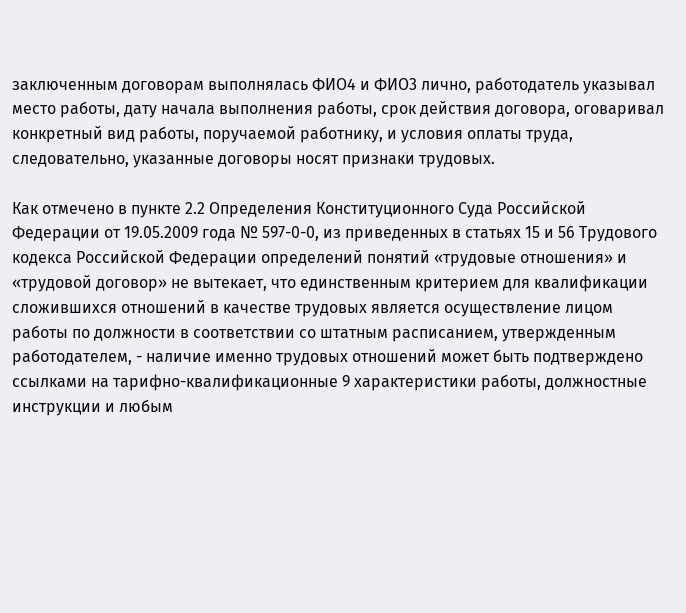заключенным договорам выполнялась ФИО4 и ФИО3 лично, работодатель указывал место работы, дату начала выполнения работы, срок действия договора, оговаривал конкретный вид работы, поручаемой работнику, и условия оплаты труда, следовательно, указанные договоры носят признаки трудовых.

Как отмечено в пункте 2.2 Определения Конституционного Суда Российской Федерации от 19.05.2009 года № 597-0-0, из приведенных в статьях 15 и 56 Трудового кодекса Российской Федерации определений понятий «трудовые отношения» и «трудовой договор» не вытекает, что единственным критерием для квалификации сложившихся отношений в качестве трудовых является осуществление лицом работы по должности в соответствии со штатным расписанием, утвержденным работодателем, - наличие именно трудовых отношений может быть подтверждено ссылками на тарифно-квалификационные 9 характеристики работы, должностные инструкции и любым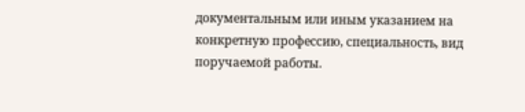документальным или иным указанием на конкретную профессию, специальность, вид поручаемой работы.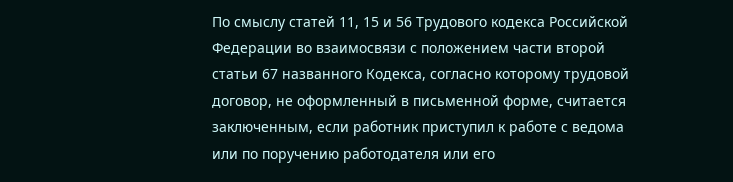По смыслу статей 11, 15 и 56 Трудового кодекса Российской Федерации во взаимосвязи с положением части второй статьи 67 названного Кодекса, согласно которому трудовой договор, не оформленный в письменной форме, считается заключенным, если работник приступил к работе с ведома или по поручению работодателя или его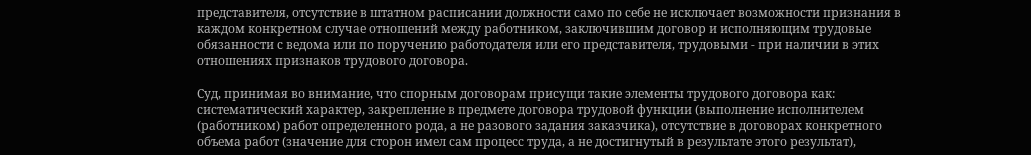представителя, отсутствие в штатном расписании должности само по себе не исключает возможности признания в каждом конкретном случае отношений между работником, заключившим договор и исполняющим трудовые обязанности с ведома или по поручению работодателя или его представителя, трудовыми - при наличии в этих отношениях признаков трудового договора.

Суд, принимая во внимание, что спорным договорам присущи такие элементы трудового договора как: систематический характер, закрепление в предмете договора трудовой функции (выполнение исполнителем (работником) работ определенного рода, а не разового задания заказчика), отсутствие в договорах конкретного объема работ (значение для сторон имел сам процесс труда, а не достигнутый в результате этого результат),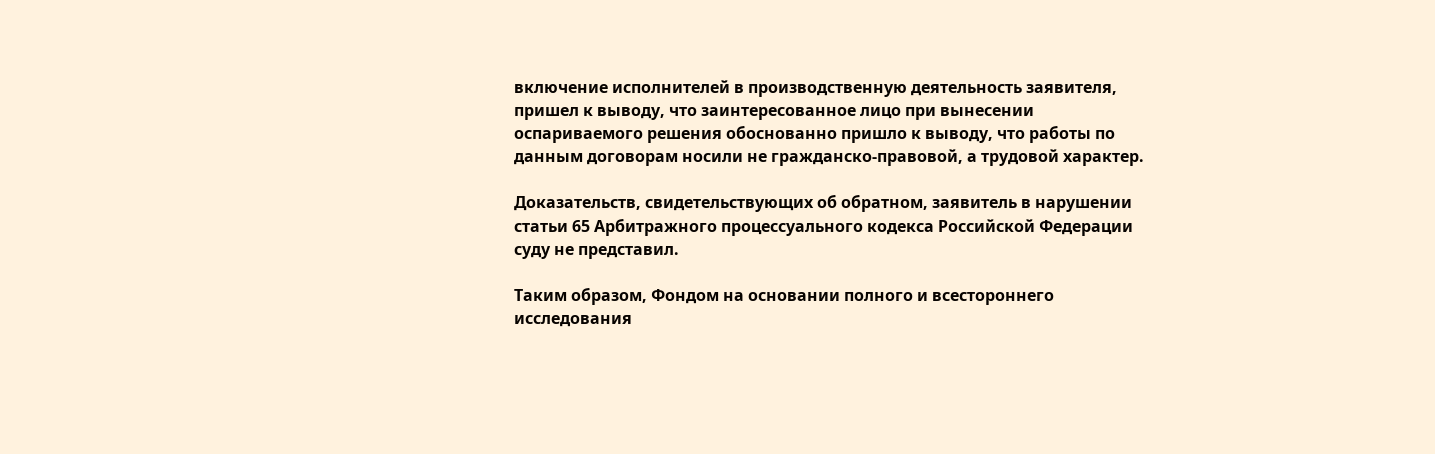включение исполнителей в производственную деятельность заявителя, пришел к выводу, что заинтересованное лицо при вынесении оспариваемого решения обоснованно пришло к выводу, что работы по данным договорам носили не гражданско-правовой, а трудовой характер.

Доказательств, свидетельствующих об обратном, заявитель в нарушении статьи 65 Арбитражного процессуального кодекса Российской Федерации суду не представил.

Таким образом, Фондом на основании полного и всестороннего исследования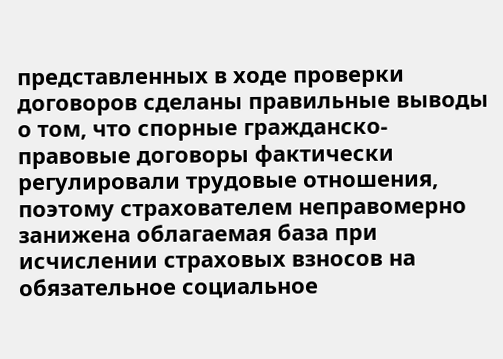представленных в ходе проверки договоров сделаны правильные выводы о том, что спорные гражданско-правовые договоры фактически регулировали трудовые отношения, поэтому страхователем неправомерно занижена облагаемая база при исчислении страховых взносов на обязательное социальное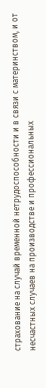страхование на случай временной нетрудоспособности и в связи с материнством, и от несчастных случаев на производстве и профессиональных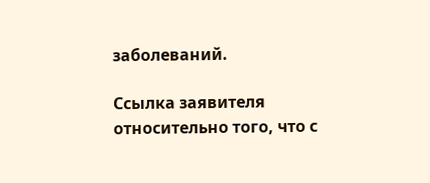заболеваний.

Ссылка заявителя относительно того, что с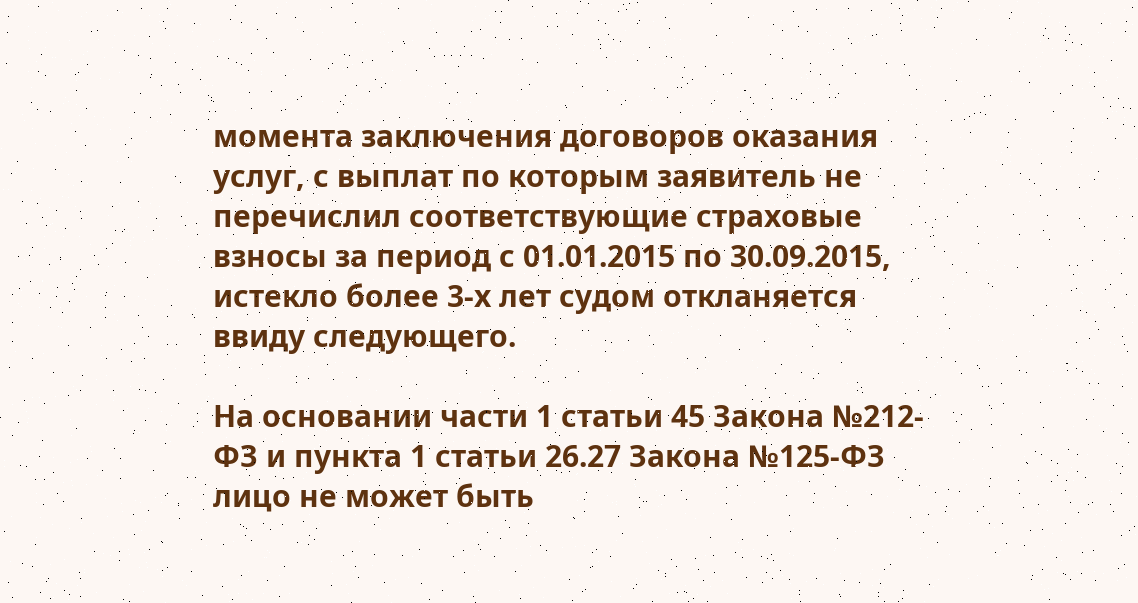момента заключения договоров оказания услуг, с выплат по которым заявитель не перечислил соответствующие страховые взносы за период с 01.01.2015 по 30.09.2015, истекло более 3-х лет судом откланяется ввиду следующего.

На основании части 1 статьи 45 Закона №212-ФЗ и пункта 1 статьи 26.27 Закона №125-ФЗ лицо не может быть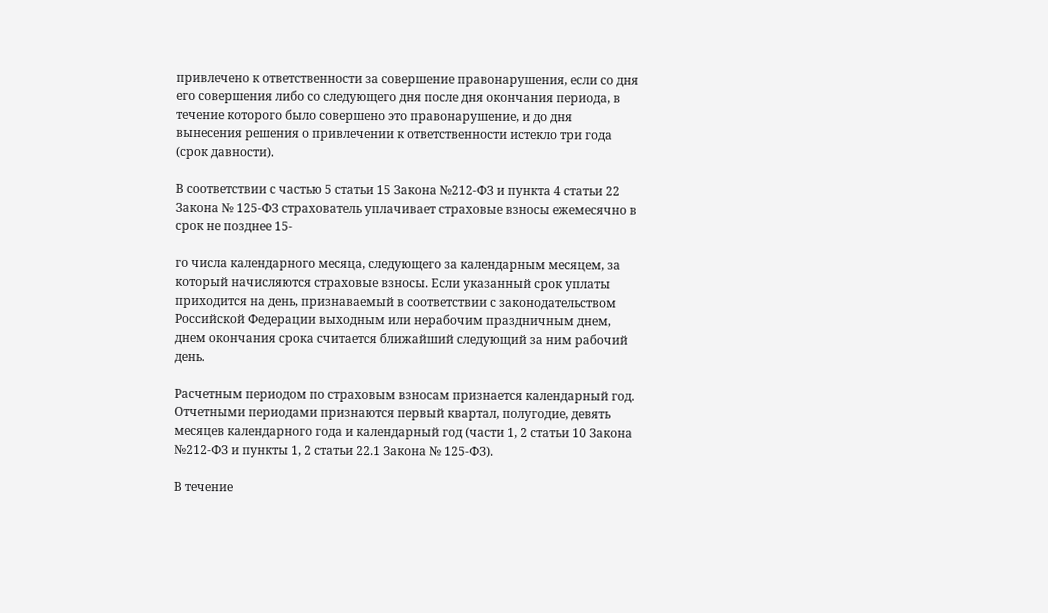привлечено к ответственности за совершение правонарушения, если со дня его совершения либо со следующего дня после дня окончания периода, в течение которого было совершено это правонарушение, и до дня вынесения решения о привлечении к ответственности истекло три года (срок давности).

В соответствии с частью 5 статьи 15 Закона №212-ФЗ и пункта 4 статьи 22 Закона № 125-ФЗ страхователь уплачивает страховые взносы ежемесячно в срок не позднее 15-

го числа календарного месяца, следующего за календарным месяцем, за который начисляются страховые взносы. Если указанный срок уплаты приходится на день, признаваемый в соответствии с законодательством Российской Федерации выходным или нерабочим праздничным днем, днем окончания срока считается ближайший следующий за ним рабочий день.

Расчетным периодом по страховым взносам признается календарный год. Отчетными периодами признаются первый квартал, полугодие, девять месяцев календарного года и календарный год (части 1, 2 статьи 10 Закона №212-ФЗ и пункты 1, 2 статьи 22.1 Закона № 125-ФЗ).

В течение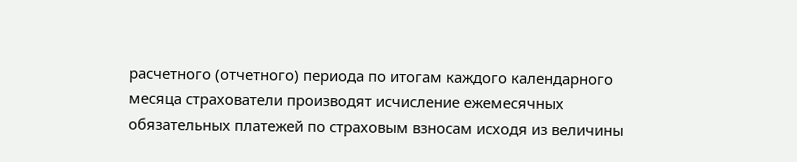расчетного (отчетного) периода по итогам каждого календарного месяца страхователи производят исчисление ежемесячных обязательных платежей по страховым взносам исходя из величины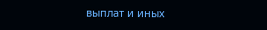выплат и иных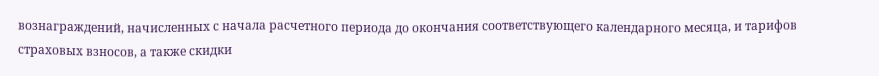вознаграждений, начисленных с начала расчетного периода до окончания соответствующего календарного месяца, и тарифов страховых взносов, а также скидки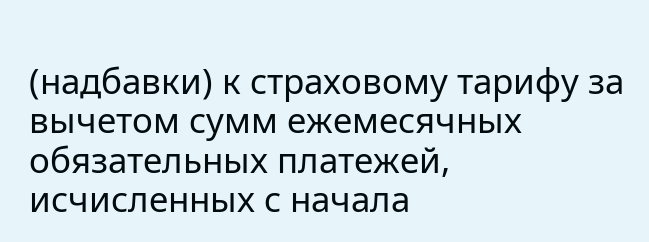(надбавки) к страховому тарифу за вычетом сумм ежемесячных обязательных платежей, исчисленных с начала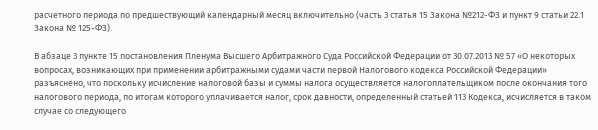расчетного периода по предшествующий календарный месяц включительно (часть 3 статья 15 Закона №212-ФЗ и пункт 9 статьи 22.1 Закона № 125-ФЗ).

В абзаце 3 пункте 15 постановления Пленума Высшего Арбитражного Суда Российской Федерации от 30.07.2013 № 57 «О некоторых вопросах, возникающих при применении арбитражными судами части первой Налогового кодекса Российской Федерации» разъяснено, что поскольку исчисление налоговой базы и суммы налога осуществляется налогоплательщиком после окончания того налогового периода, по итогам которого уплачивается налог, срок давности, определенный статьей 113 Кодекса, исчисляется в таком случае со следующего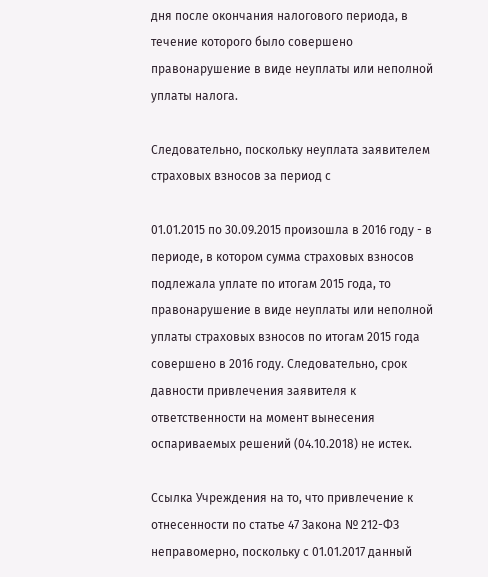дня после окончания налогового периода, в течение которого было совершено правонарушение в виде неуплаты или неполной уплаты налога.

Следовательно, поскольку неуплата заявителем страховых взносов за период с

01.01.2015 по 30.09.2015 произошла в 2016 году - в периоде, в котором сумма страховых взносов подлежала уплате по итогам 2015 года, то правонарушение в виде неуплаты или неполной уплаты страховых взносов по итогам 2015 года совершено в 2016 году. Следовательно, срок давности привлечения заявителя к ответственности на момент вынесения оспариваемых решений (04.10.2018) не истек.

Ссылка Учреждения на то, что привлечение к отнесенности по статье 47 Закона № 212-ФЗ неправомерно, поскольку с 01.01.2017 данный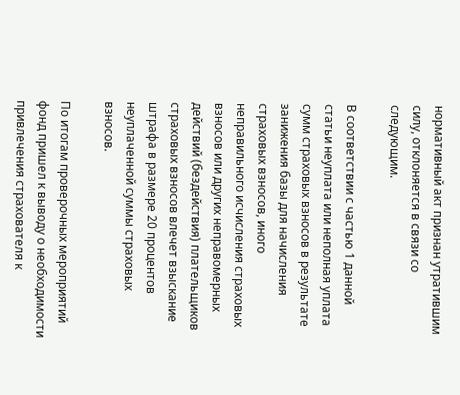нормативный акт признан утратившим силу, отклоняется в связи со следующим.

В соответствии с частью 1 данной статьи неуплата или неполная уплата сумм страховых взносов в результате занижения базы для начисления страховых взносов, иного неправильного исчисления страховых взносов или других неправомерных действий (бездействия) плательщиков страховых взносов влечет взыскание штрафа в размере 20 процентов неуплаченной суммы страховых взносов.

По итогам проверочных мероприятий фонд пришел к выводу о необходимости привлечения страхователя к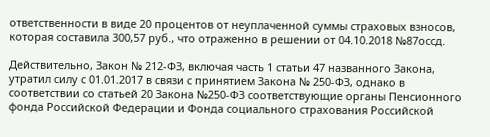ответственности в виде 20 процентов от неуплаченной суммы страховых взносов, которая составила 300,57 руб., что отраженно в решении от 04.10.2018 №87оссд.

Действительно, Закон № 212-ФЗ, включая часть 1 статьи 47 названного Закона, утратил силу с 01.01.2017 в связи с принятием Закона № 250-ФЗ, однако в соответствии со статьей 20 Закона №250-ФЗ соответствующие органы Пенсионного фонда Российской Федерации и Фонда социального страхования Российской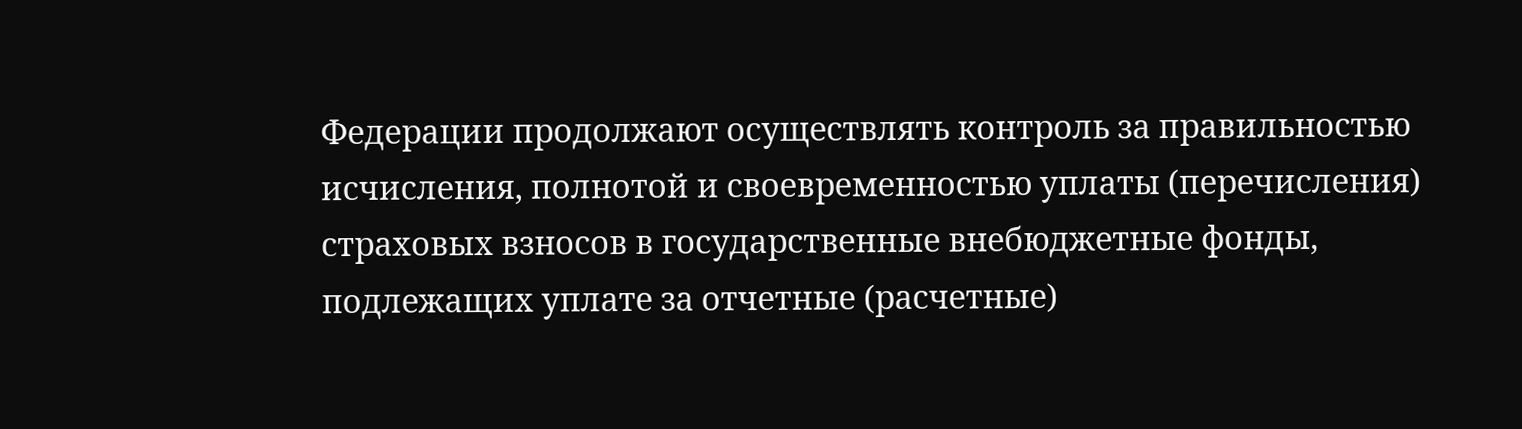Федерации продолжают осуществлять контроль за правильностью исчисления, полнотой и своевременностью уплаты (перечисления) страховых взносов в государственные внебюджетные фонды, подлежащих уплате за отчетные (расчетные)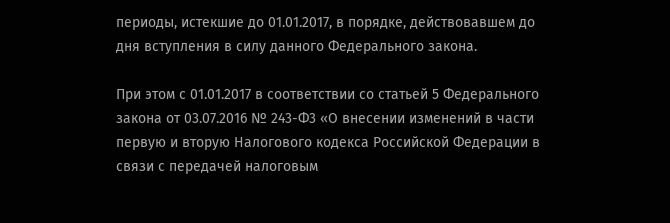периоды, истекшие до 01.01.2017, в порядке, действовавшем до дня вступления в силу данного Федерального закона.

При этом с 01.01.2017 в соответствии со статьей 5 Федерального закона от 03.07.2016 № 243-Ф3 «О внесении изменений в части первую и вторую Налогового кодекса Российской Федерации в связи с передачей налоговым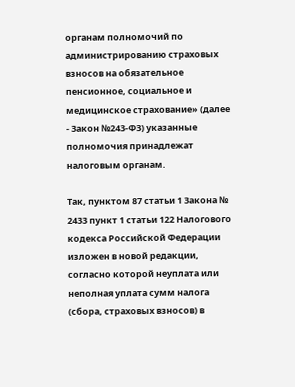органам полномочий по администрированию страховых взносов на обязательное пенсионное, социальное и медицинское страхование» (далее - Закон №243-ФЗ) указанные полномочия принадлежат налоговым органам.

Так, пунктом 87 статьи 1 Закона № 2433 пункт 1 статьи 122 Налогового кодекса Российской Федерации изложен в новой редакции, согласно которой неуплата или неполная уплата сумм налога (сбора, страховых взносов) в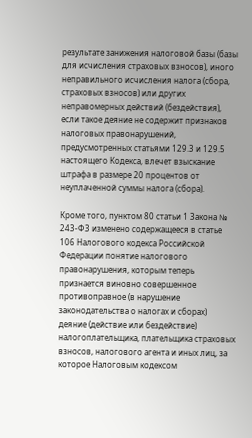результате занижения налоговой базы (базы для исчисления страховых взносов), иного неправильного исчисления налога (сбора, страховых взносов) или других неправомерных действий (бездействия), если такое деяние не содержит признаков налоговых правонарушений, предусмотренных статьями 129.3 и 129.5 настоящего Кодекса, влечет взыскание штрафа в размере 20 процентов от неуплаченной суммы налога (сбора).

Кроме того, пунктом 80 статьи 1 Закона № 243-Ф3 изменено содержащееся в статье 106 Налогового кодекса Российской Федерации понятие налогового правонарушения, которым теперь признается виновно совершенное противоправное (в нарушение законодательства о налогах и сборах) деяние (действие или бездействие) налогоплательщика, плательщика страховых взносов, налогового агента и иных лиц, за которое Налоговым кодексом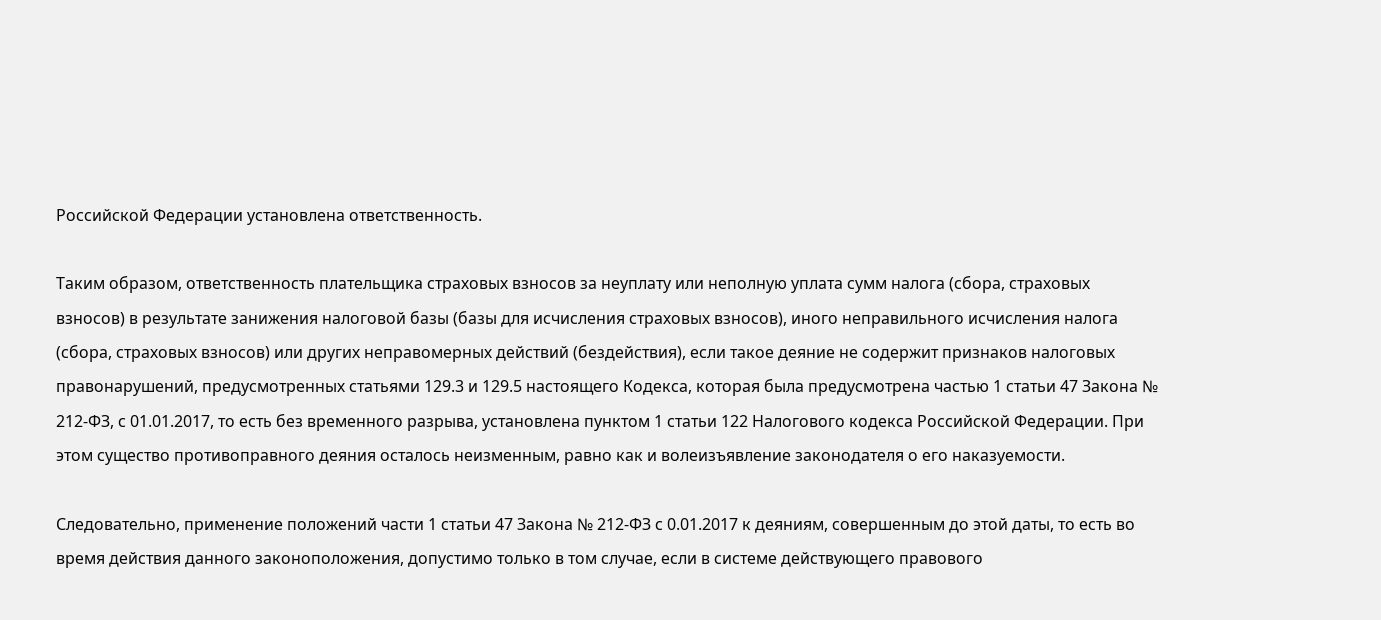Российской Федерации установлена ответственность.

Таким образом, ответственность плательщика страховых взносов за неуплату или неполную уплата сумм налога (сбора, страховых взносов) в результате занижения налоговой базы (базы для исчисления страховых взносов), иного неправильного исчисления налога (сбора, страховых взносов) или других неправомерных действий (бездействия), если такое деяние не содержит признаков налоговых правонарушений, предусмотренных статьями 129.3 и 129.5 настоящего Кодекса, которая была предусмотрена частью 1 статьи 47 Закона № 212-ФЗ, с 01.01.2017, то есть без временного разрыва, установлена пунктом 1 статьи 122 Налогового кодекса Российской Федерации. При этом существо противоправного деяния осталось неизменным, равно как и волеизъявление законодателя о его наказуемости.

Следовательно, применение положений части 1 статьи 47 Закона № 212-ФЗ с 0.01.2017 к деяниям, совершенным до этой даты, то есть во время действия данного законоположения, допустимо только в том случае, если в системе действующего правового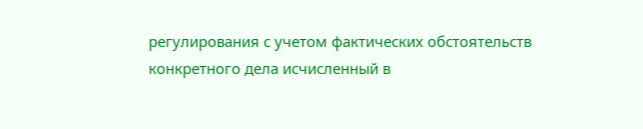регулирования с учетом фактических обстоятельств конкретного дела исчисленный в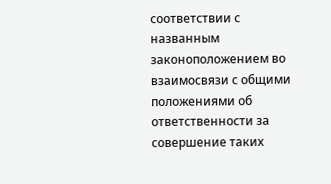соответствии с названным законоположением во взаимосвязи с общими положениями об ответственности за совершение таких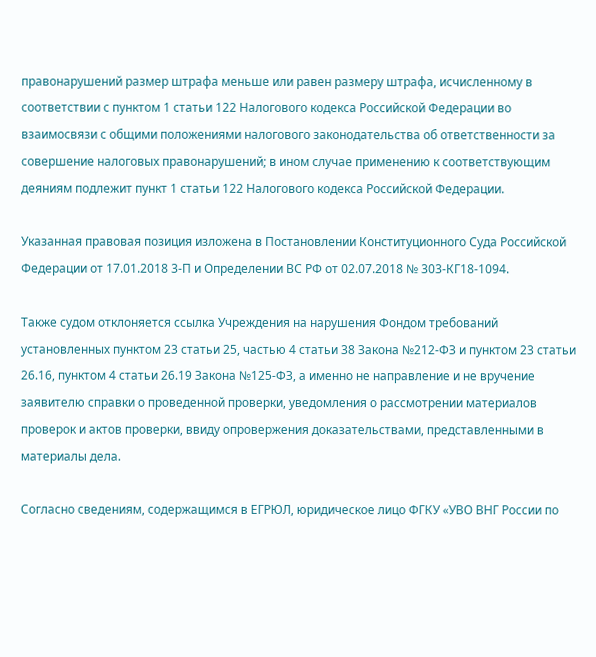правонарушений размер штрафа меньше или равен размеру штрафа, исчисленному в соответствии с пунктом 1 статьи 122 Налогового кодекса Российской Федерации во взаимосвязи с общими положениями налогового законодательства об ответственности за совершение налоговых правонарушений; в ином случае применению к соответствующим деяниям подлежит пункт 1 статьи 122 Налогового кодекса Российской Федерации.

Указанная правовая позиция изложена в Постановлении Конституционного Суда Российской Федерации от 17.01.2018 3-П и Определении ВС РФ от 02.07.2018 № 303-КГ18-1094.

Также судом отклоняется ссылка Учреждения на нарушения Фондом требований установленных пунктом 23 статьи 25, частью 4 статьи 38 Закона №212-ФЗ и пунктом 23 статьи 26.16, пунктом 4 статьи 26.19 Закона №125-ФЗ, а именно не направление и не вручение заявителю справки о проведенной проверки, уведомления о рассмотрении материалов проверок и актов проверки, ввиду опровержения доказательствами, представленными в материалы дела.

Согласно сведениям, содержащимся в ЕГРЮЛ, юридическое лицо ФГКУ «УВО ВНГ России по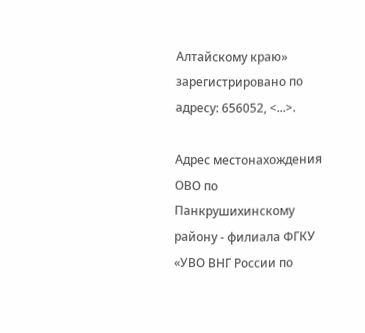Алтайскому краю» зарегистрировано по адресу: 656052, <...>.

Адрес местонахождения ОВО по Панкрушихинскому району - филиала ФГКУ «УВО ВНГ России по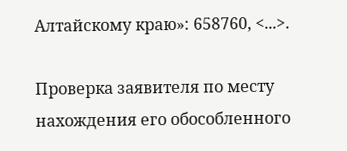Алтайскому краю»: 658760, <...>.

Проверка заявителя по месту нахождения его обособленного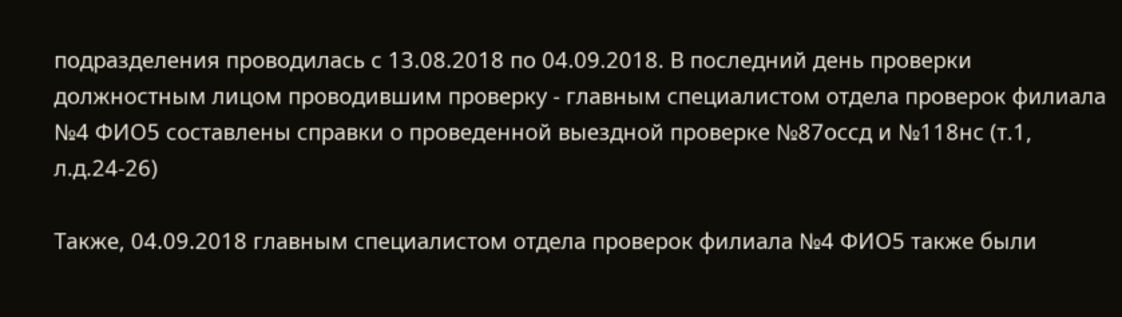подразделения проводилась с 13.08.2018 по 04.09.2018. В последний день проверки должностным лицом проводившим проверку - главным специалистом отдела проверок филиала №4 ФИО5 составлены справки о проведенной выездной проверке №87оссд и №118нс (т.1, л.д.24-26)

Также, 04.09.2018 главным специалистом отдела проверок филиала №4 ФИО5 также были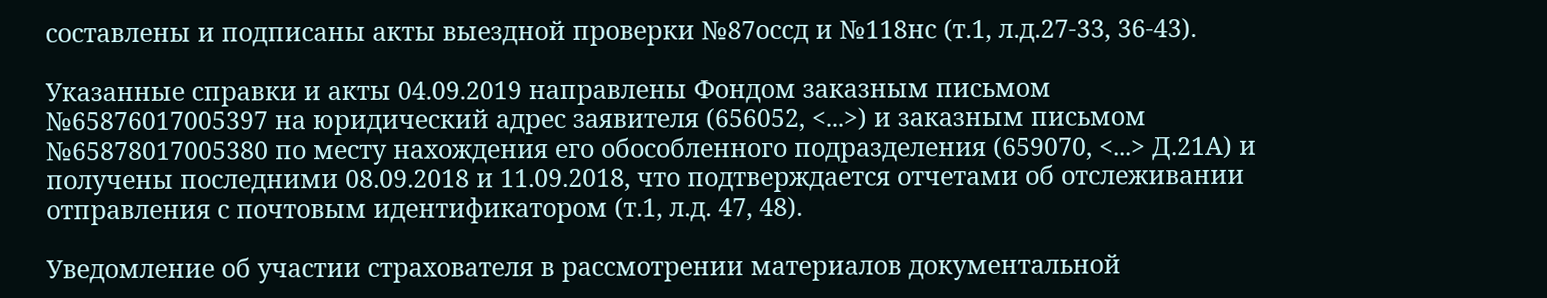составлены и подписаны акты выездной проверки №87оссд и №118нс (т.1, л.д.27-33, 36-43).

Указанные справки и акты 04.09.2019 направлены Фондом заказным письмом №65876017005397 на юридический адрес заявителя (656052, <...>) и заказным письмом №65878017005380 по месту нахождения его обособленного подразделения (659070, <...> Д.21А) и получены последними 08.09.2018 и 11.09.2018, что подтверждается отчетами об отслеживании отправления с почтовым идентификатором (т.1, л.д. 47, 48).

Уведомление об участии страхователя в рассмотрении материалов документальной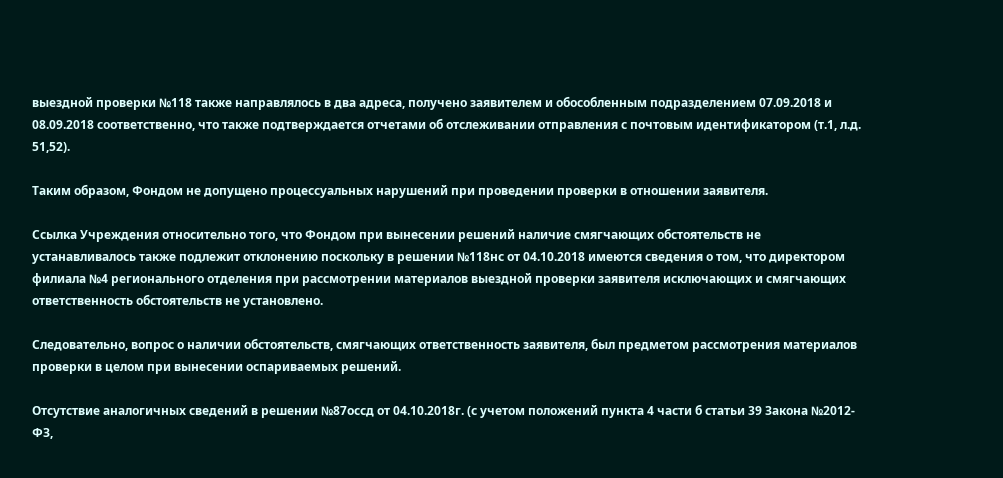выездной проверки №118 также направлялось в два адреса, получено заявителем и обособленным подразделением 07.09.2018 и 08.09.2018 соответственно, что также подтверждается отчетами об отслеживании отправления с почтовым идентификатором (т.1, л.д. 51,52).

Таким образом, Фондом не допущено процессуальных нарушений при проведении проверки в отношении заявителя.

Ссылка Учреждения относительно того, что Фондом при вынесении решений наличие смягчающих обстоятельств не устанавливалось также подлежит отклонению поскольку в решении №118нс от 04.10.2018 имеются сведения о том, что директором филиала №4 регионального отделения при рассмотрении материалов выездной проверки заявителя исключающих и смягчающих ответственность обстоятельств не установлено.

Следовательно, вопрос о наличии обстоятельств, смягчающих ответственность заявителя, был предметом рассмотрения материалов проверки в целом при вынесении оспариваемых решений.

Отсутствие аналогичных сведений в решении №87оссд от 04.10.2018г. (с учетом положений пункта 4 части б статьи 39 Закона №2012-ФЗ,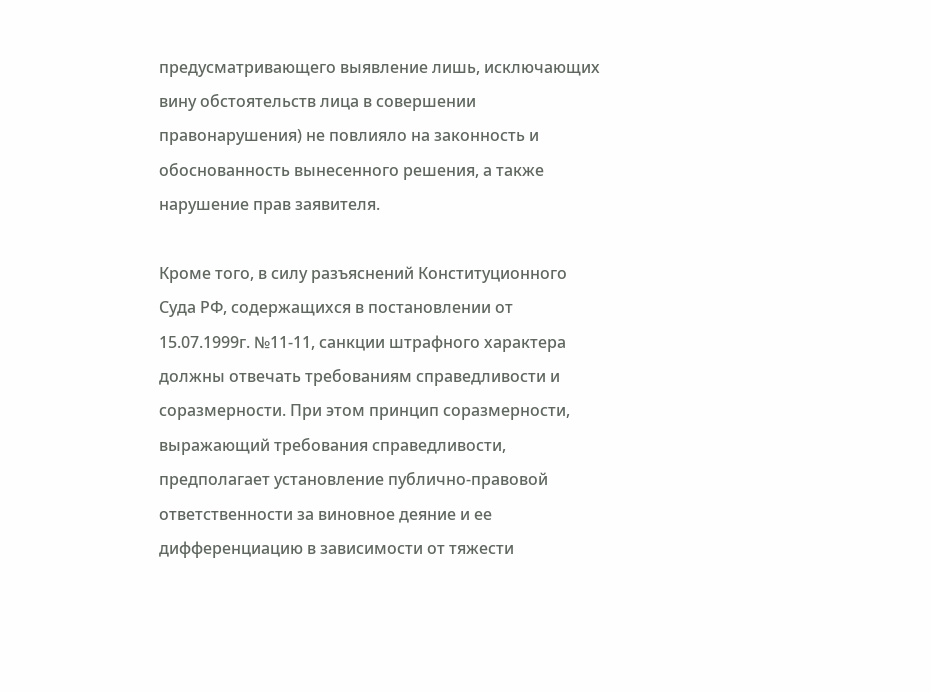предусматривающего выявление лишь, исключающих вину обстоятельств лица в совершении правонарушения) не повлияло на законность и обоснованность вынесенного решения, а также нарушение прав заявителя.

Кроме того, в силу разъяснений Конституционного Суда РФ, содержащихся в постановлении от 15.07.1999г. №11-11, санкции штрафного характера должны отвечать требованиям справедливости и соразмерности. При этом принцип соразмерности, выражающий требования справедливости, предполагает установление публично-правовой ответственности за виновное деяние и ее дифференциацию в зависимости от тяжести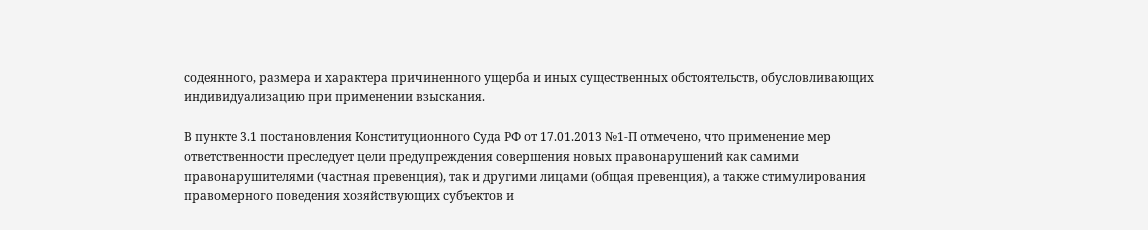содеянного, размера и характера причиненного ущерба и иных существенных обстоятельств, обусловливающих индивидуализацию при применении взыскания.

В пункте 3.1 постановления Конституционного Суда РФ от 17.01.2013 №1-П отмечено, что применение мер ответственности преследует цели предупреждения совершения новых правонарушений как самими правонарушителями (частная превенция), так и другими лицами (общая превенция), а также стимулирования правомерного поведения хозяйствующих субъектов и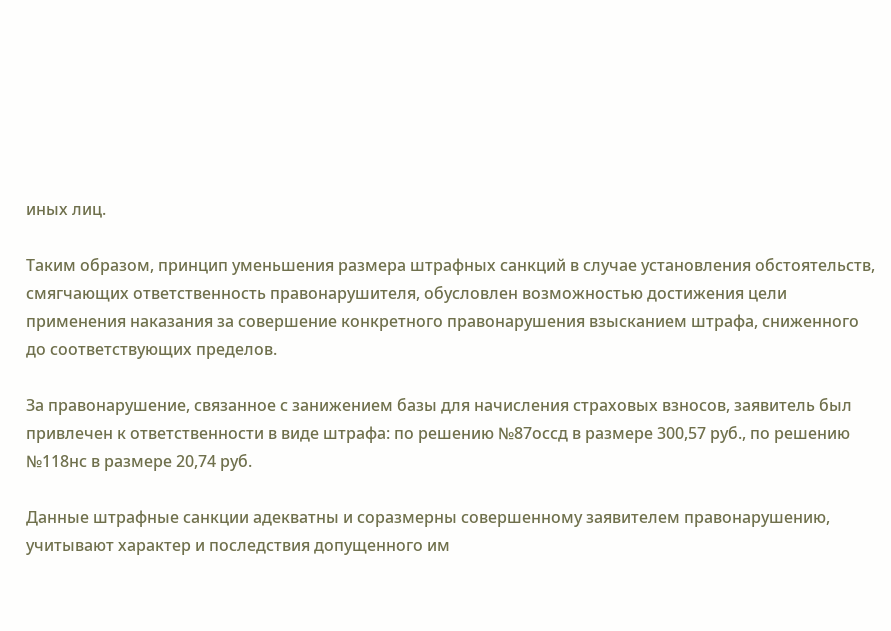иных лиц.

Таким образом, принцип уменьшения размера штрафных санкций в случае установления обстоятельств, смягчающих ответственность правонарушителя, обусловлен возможностью достижения цели применения наказания за совершение конкретного правонарушения взысканием штрафа, сниженного до соответствующих пределов.

За правонарушение, связанное с занижением базы для начисления страховых взносов, заявитель был привлечен к ответственности в виде штрафа: по решению №87оссд в размере 300,57 руб., по решению №118нс в размере 20,74 руб.

Данные штрафные санкции адекватны и соразмерны совершенному заявителем правонарушению, учитывают характер и последствия допущенного им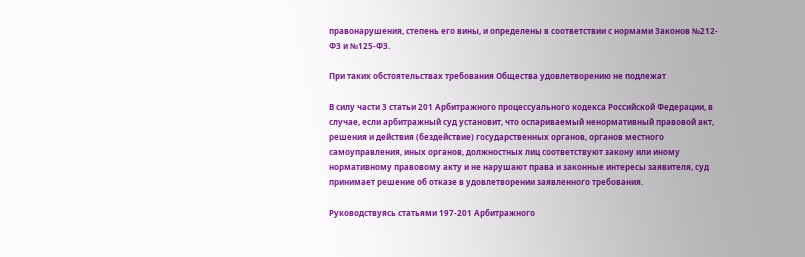правонарушения, степень его вины, и определены в соответствии с нормами Законов №212-ФЗ и №125-ФЗ.

При таких обстоятельствах требования Общества удовлетворению не подлежат

В силу части 3 статьи 201 Арбитражного процессуального кодекса Российской Федерации, в случае, если арбитражный суд установит, что оспариваемый ненормативный правовой акт, решения и действия (бездействие) государственных органов, органов местного самоуправления, иных органов, должностных лиц соответствуют закону или иному нормативному правовому акту и не нарушают права и законные интересы заявителя, суд принимает решение об отказе в удовлетворении заявленного требования.

Руководствуясь статьями 197-201 Арбитражного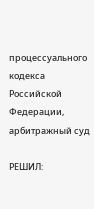процессуального кодекса Российской Федерации, арбитражный суд

РЕШИЛ: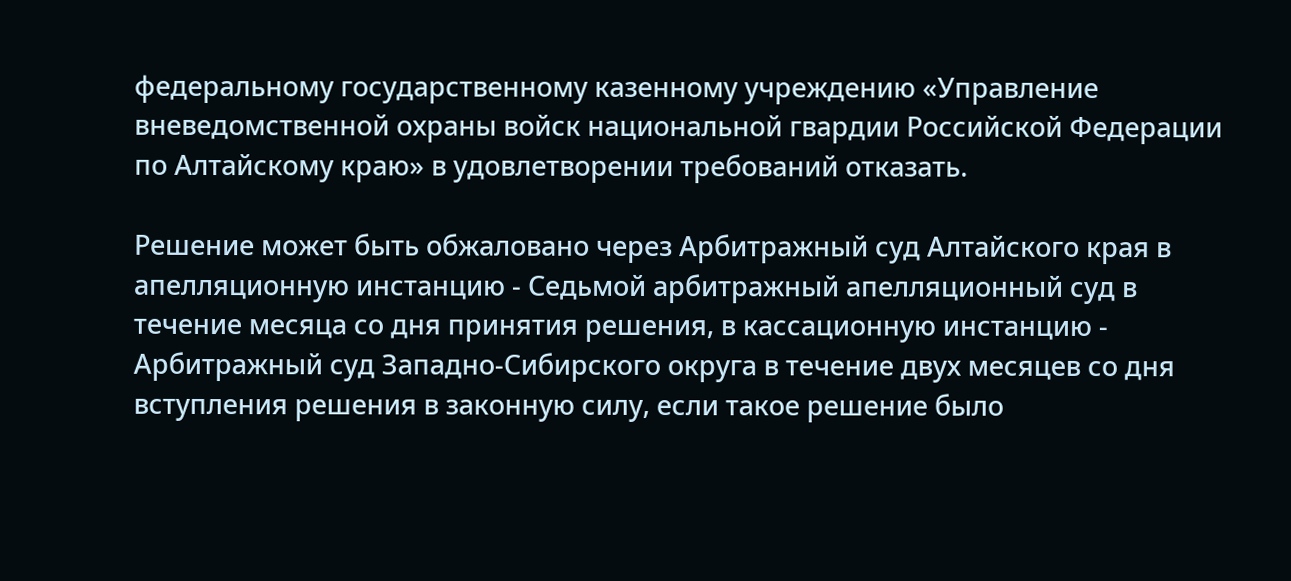федеральному государственному казенному учреждению «Управление вневедомственной охраны войск национальной гвардии Российской Федерации по Алтайскому краю» в удовлетворении требований отказать.

Решение может быть обжаловано через Арбитражный суд Алтайского края в апелляционную инстанцию - Седьмой арбитражный апелляционный суд в течение месяца со дня принятия решения, в кассационную инстанцию - Арбитражный суд Западно-Сибирского округа в течение двух месяцев со дня вступления решения в законную силу, если такое решение было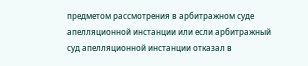предметом рассмотрения в арбитражном суде апелляционной инстанции или если арбитражный суд апелляционной инстанции отказал в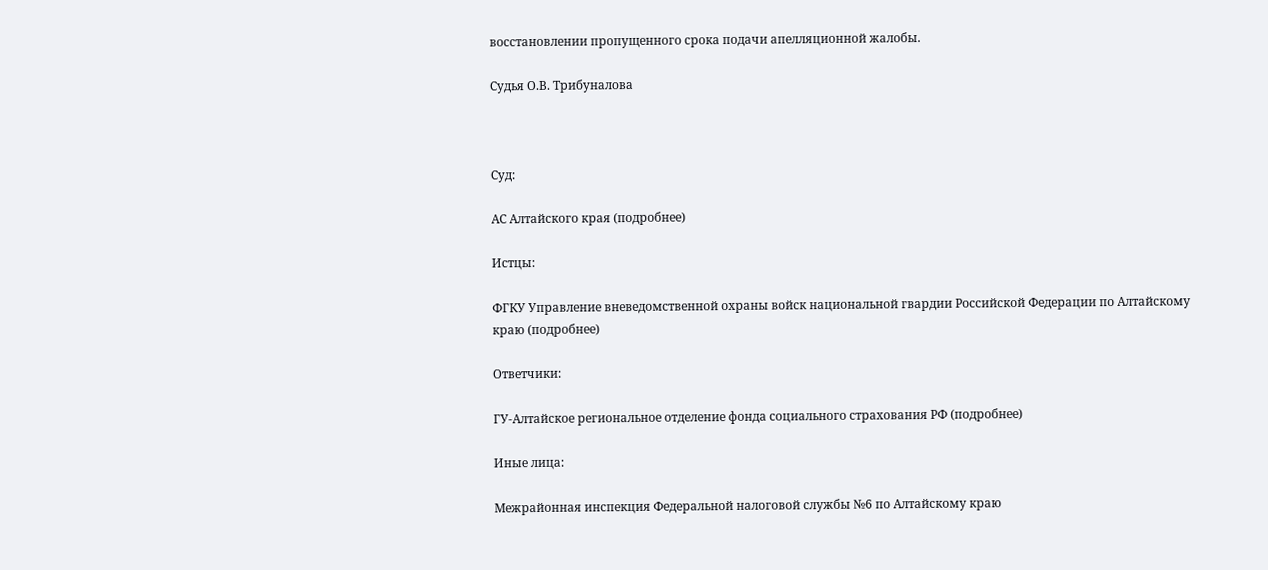восстановлении пропущенного срока подачи апелляционной жалобы.

Судья О.В. Трибуналова



Суд:

АС Алтайского края (подробнее)

Истцы:

ФГКУ Управление вневедомственной охраны войск национальной гвардии Российской Федерации по Алтайскому краю (подробнее)

Ответчики:

ГУ-Алтайское региональное отделение фонда социального страхования РФ (подробнее)

Иные лица:

Межрайонная инспекция Федеральной налоговой службы №6 по Алтайскому краю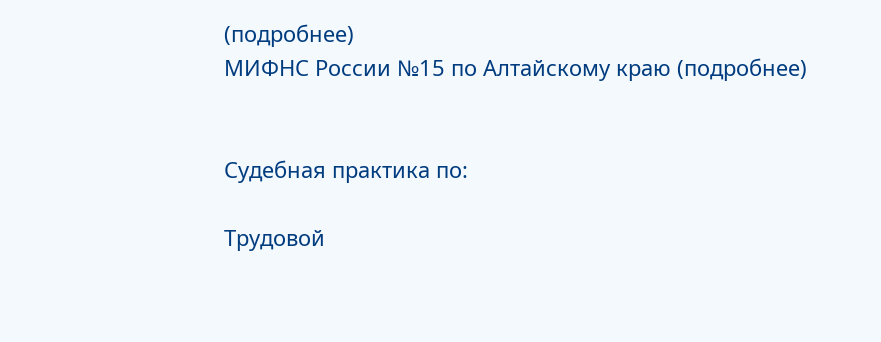(подробнее)
МИФНС России №15 по Алтайскому краю (подробнее)


Судебная практика по:

Трудовой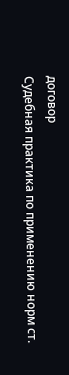договор
Судебная практика по применению норм ст.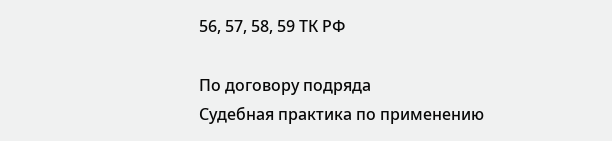56, 57, 58, 59 ТК РФ

По договору подряда
Судебная практика по применению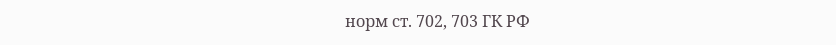норм ст. 702, 703 ГК РФ